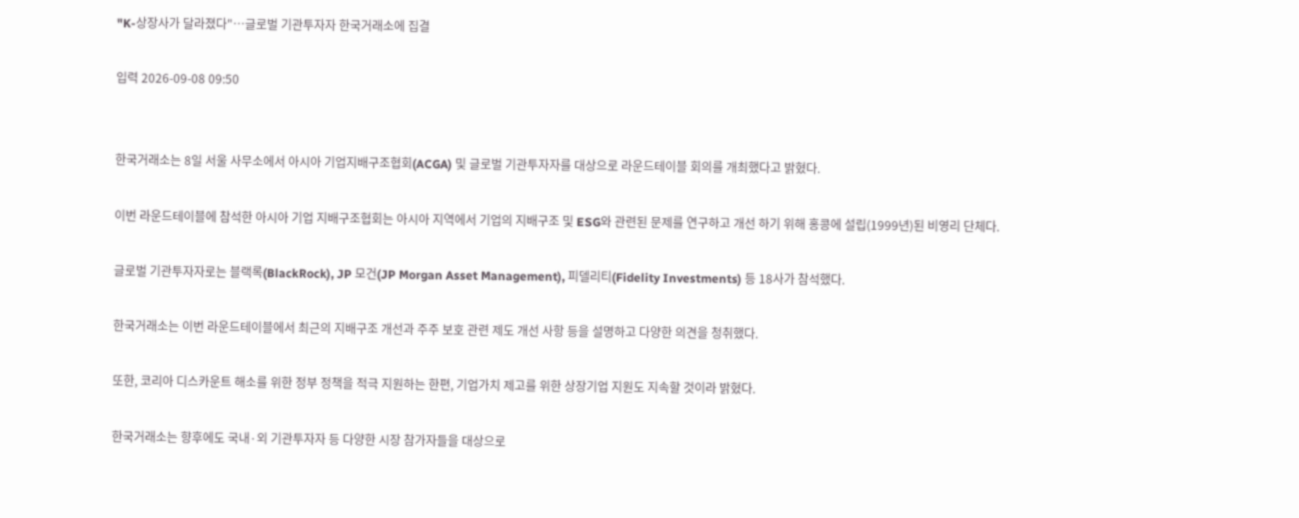"K-상장사가 달라졌다"…글로벌 기관투자자 한국거래소에 집결

입력 2026-09-08 09:50


한국거래소는 8일 서울 사무소에서 아시아 기업지배구조협회(ACGA) 및 글로벌 기관투자자를 대상으로 라운드테이블 회의를 개최했다고 밝혔다.

이번 라운드테이블에 참석한 아시아 기업 지배구조협회는 아시아 지역에서 기업의 지배구조 및 ESG와 관련된 문제를 연구하고 개선 하기 위해 홍콩에 설립(1999년)된 비영리 단체다.

글로벌 기관투자자로는 블랙록(BlackRock), JP 모건(JP Morgan Asset Management), 피델리티(Fidelity Investments) 등 18사가 참석했다.

한국거래소는 이번 라운드테이블에서 최근의 지배구조 개선과 주주 보호 관련 제도 개선 사항 등을 설명하고 다양한 의견을 청취했다.

또한, 코리아 디스카운트 해소를 위한 정부 정책을 적극 지원하는 한편, 기업가치 제고를 위한 상장기업 지원도 지속할 것이라 밝혔다.

한국거래소는 향후에도 국내·외 기관투자자 등 다양한 시장 참가자들을 대상으로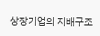상장기업의 지배구조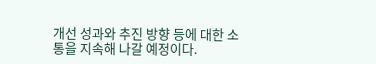개선 성과와 추진 방향 등에 대한 소통을 지속해 나갈 예정이다.